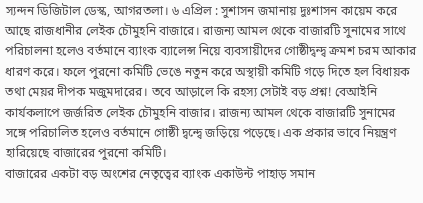স্যন্দন ডিজিটাল ডেস্ক, আগরতলা। ৬ এপ্রিল : সুশাসন জমানায় দুঃশাসন কায়েম করে আছে রাজধানীর লেইক চৌমুহনি বাজারে। রাজন্য আমল থেকে বাজারটি সুনামের সাথে পরিচালনা হলেও বর্তমানে ব্যাংক ব্যালেন্স নিয়ে ব্যবসায়ীদের গোষ্ঠীদ্বন্দ্ব ক্রমশ চরম আকার ধারণ করে। ফলে পুরনো কমিটি ভেঙে নতুন করে অস্থায়ী কমিটি গড়ে দিতে হল বিধায়ক তথা মেয়র দীপক মজুমদারের। তবে আড়ালে কি রহস্য সেটাই বড় প্রশ্ন! বেআইনি কার্যকলাপে জর্জরিত লেইক চৌমুহনি বাজার। রাজন্য আমল থেকে বাজারটি সুনামের সঙ্গে পরিচালিত হলেও বর্তমানে গোষ্ঠী দ্বন্দ্বে জড়িয়ে পড়েছে। এক প্রকার ভাবে নিয়ন্ত্রণ হারিয়েছে বাজারের পুরনো কমিটি।
বাজারের একটা বড় অংশের নেতৃত্বের ব্যাংক একাউন্ট পাহাড় সমান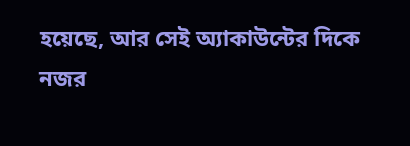হয়েছে, আর সেই অ্যাকাউন্টের দিকে নজর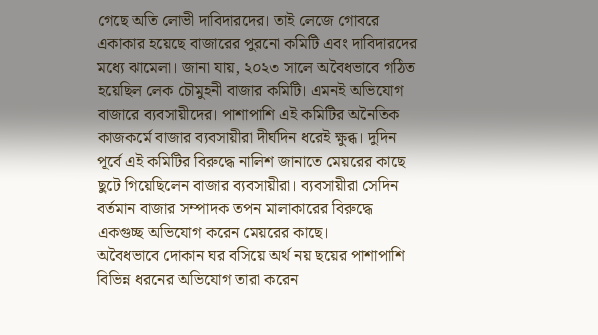গেছে অতি লোভী দাবিদারদের। তাই লেজে গোবরে একাকার হয়েছে বাজারের পুরনো কমিটি এবং দাবিদারদের মধ্যে ঝামেলা। জানা যায়, ২০২৩ সালে অবৈধভাবে গঠিত হয়েছিল লেক চৌমুহনী বাজার কমিটি। এমনই অভিযোগ বাজারে ব্যবসায়ীদের। পাশাপাশি এই কমিটির অনৈতিক কাজকর্মে বাজার ব্যবসায়ীরা দীর্ঘদিন ধরেই ক্ষুব্ধ। দুদিন পূর্বে এই কমিটির বিরুদ্ধে নালিশ জানাতে মেয়রের কাছে ছুটে গিয়েছিলেন বাজার ব্যবসায়ীরা। ব্যবসায়ীরা সেদিন বর্তমান বাজার সম্পাদক তপন মালাকারের বিরুদ্ধে একগুচ্ছ অভিযোগ করেন মেয়রের কাছে।
অবৈধভাবে দোকান ঘর বসিয়ে অর্থ নয় ছয়ের পাশাপাশি বিভিন্ন ধরনের অভিযোগ তারা করেন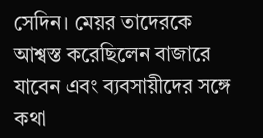সেদিন। মেয়র তাদেরকে আশ্বস্ত করেছিলেন বাজারে যাবেন এবং ব্যবসায়ীদের সঙ্গে কথা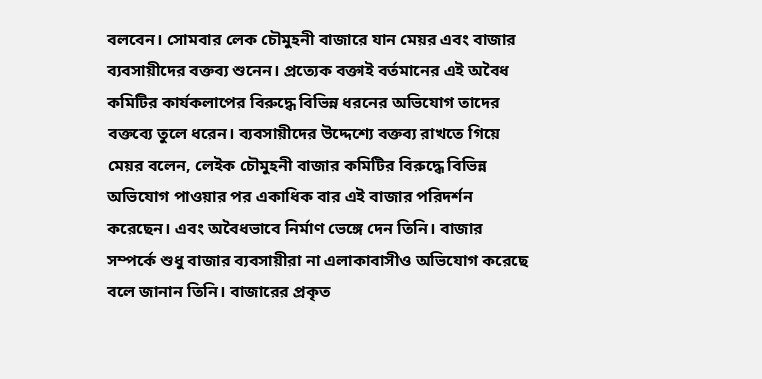বলবেন। সোমবার লেক চৌমুহনী বাজারে যান মেয়র এবং বাজার ব্যবসায়ীদের বক্তব্য শুনেন। প্রত্যেক বক্তাই বর্তমানের এই অবৈধ কমিটির কার্যকলাপের বিরুদ্ধে বিভিন্ন ধরনের অভিযোগ তাদের বক্তব্যে তুলে ধরেন। ব্যবসায়ীদের উদ্দেশ্যে বক্তব্য রাখতে গিয়ে মেয়র বলেন, লেইক চৌমুহনী বাজার কমিটির বিরুদ্ধে বিভিন্ন অভিযোগ পাওয়ার পর একাধিক বার এই বাজার পরিদর্শন করেছেন। এবং অবৈধভাবে নির্মাণ ভেঙ্গে দেন তিনি। বাজার সম্পর্কে শুধু বাজার ব্যবসায়ীরা না এলাকাবাসীও অভিযোগ করেছে বলে জানান তিনি। বাজারের প্রকৃত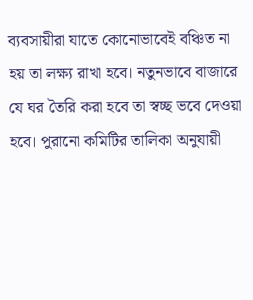ব্যবসায়ীরা যাতে কোনোভাবেই বঞ্চিত না হয় তা লক্ষ্য রাখা হবে। নতুনভাবে বাজারে যে ঘর তৈরি করা হবে তা স্বচ্ছ ভবে দেওয়া হবে। পুরানো কমিটির তালিকা অনুযায়ী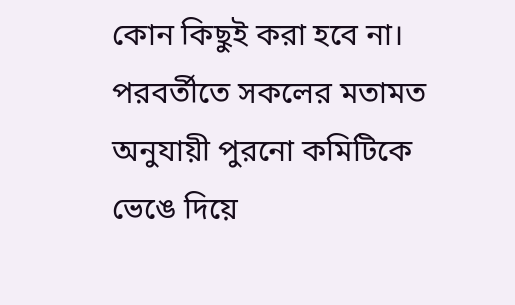কোন কিছুই করা হবে না। পরবর্তীতে সকলের মতামত অনুযায়ী পুরনো কমিটিকে ভেঙে দিয়ে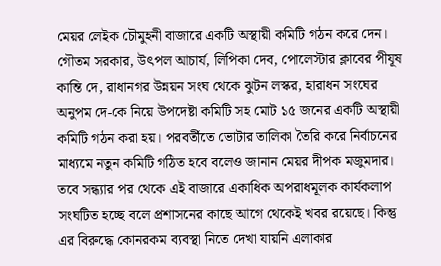মেয়র লেইক চৌমুহনী বাজারে একটি অস্থায়ী কমিটি গঠন করে দেন। গৌতম সরকার, উৎপল আচার্য, লিপিকা দেব, পোলেস্টার ক্লাবের পীযূষ কান্তি দে, রাধানগর উন্নয়ন সংঘ থেকে ঝুটন লস্কর, হারাধন সংঘের অনুপম দে-কে নিয়ে উপদেষ্টা কমিটি সহ মোট ১৫ জনের একটি অস্থায়ী কমিটি গঠন করা হয়। পরবর্তীতে ভোটার তালিকা তৈরি করে নির্বাচনের মাধ্যমে নতুন কমিটি গঠিত হবে বলেও জানান মেয়র দীপক মজুমদার। তবে সন্ধ্যার পর থেকে এই বাজারে একাধিক অপরাধমূলক কার্যকলাপ সংঘটিত হচ্ছে বলে প্রশাসনের কাছে আগে থেকেই খবর রয়েছে। কিন্তু এর বিরুদ্ধে কোনরকম ব্যবস্থা নিতে দেখা যায়নি এলাকার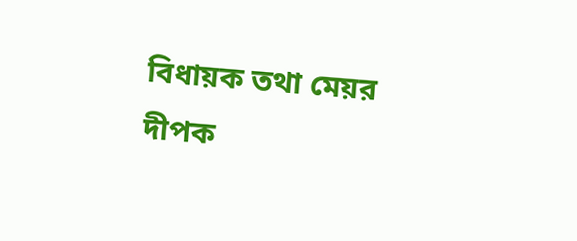বিধায়ক তথা মেয়র দীপক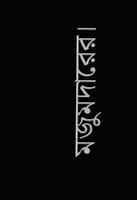মজুমদারের।